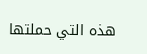هذه التي حملتها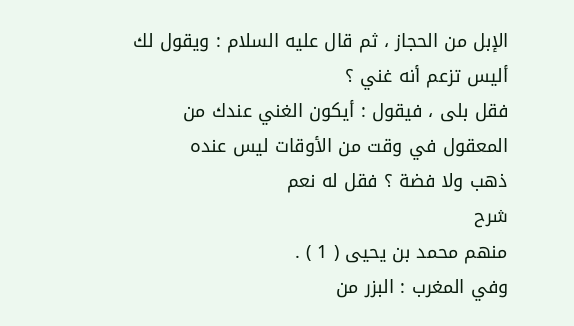الإبل من الحجاز ، ثم قال عليه السلام : ويقول لك أليس تزعم أنه غني ؟
فقل بلى ، فيقول : أيكون الغني عندك من المعقول في وقت من الأوقات ليس عنده
ذهب ولا فضة ؟ فقل له نعم
شرح
منهم محمد بن يحيى ( 1 ) .
وفي المغرب : البزر من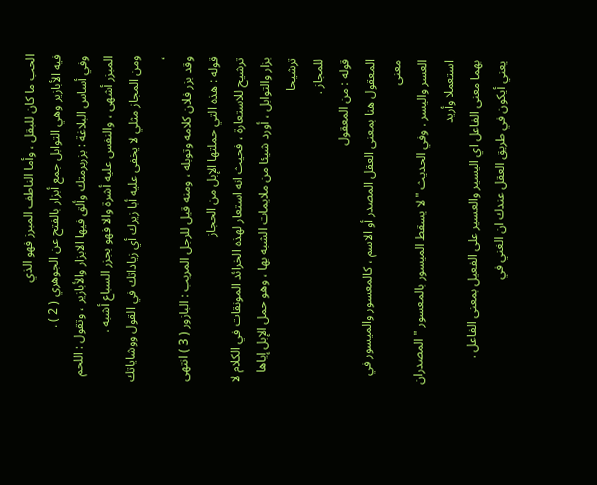الحب ما كان للبقل ، وأما الناطف المبرز فهو الذي
فيه الأبازير وهي التوابل جمع أبزار بالفتح عن الجوهري ( 2 ) .
وفي أساس البلاغة : بزربرمتك وألق فيها الابزار والأبازير ، وتقول : اللحم
المبزر أشهى ، والنفس عليه أشرة والا فهو بجزر السباع أشبه .
ومن المجاز مثلي لا يخفى عليه أبا زيرك أي زياداتك في القول ووشاياتك ،
وقد بزر فلان كلامه وتوبله ، ومنه قيل للرجل المريب : البازور ( 3 ) انتهى
قوله : هذه التي حملتها الإبل من الحجاز
ترشيح للاستعارة ، فحيث انه استعار لهذه الخرائد المونقات في الكلام لا
بزار والتوابل ، أورد شيئا من ملايمات الشبه بها ، وهو حمل الإبل إياها ترشيحا
للمجاز .
قوله : من المعقول
المعقول هنا بمعنى العقل المصدر أو الاسم ، كالمعسور والميسور في معنى
العسر واليسر . وفي الحديث " لا يسقط الميسور بالمعسور " المصدران استعملا وأريد
بهما معنى الفاعل اي اليسير والعسير على الفعيل بمعنى الفاعل .
يعني أيكون في طريق العقل عندك ان الغني في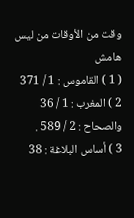وقت من الأوقات من ليس
هامش
( 1 ) القاموس : 1 / 371
2 ) المغرب : 1 / 36 والصحاح : 2 / 589 .
3 ) أساس البلاغة : 38